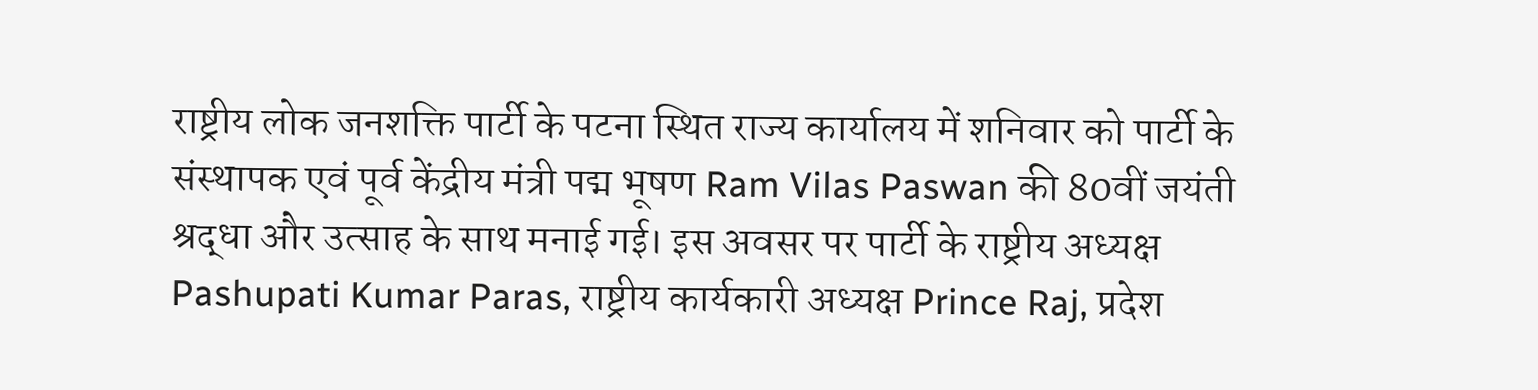राष्ट्रीय लोक जनशक्ति पार्टी के पटना स्थित राज्य कार्यालय में शनिवार को पार्टी के संस्थापक एवं पूर्व केंद्रीय मंत्री पद्म भूषण Ram Vilas Paswan की 80वीं जयंती श्रद्धा और उत्साह के साथ मनाई गई। इस अवसर पर पार्टी के राष्ट्रीय अध्यक्ष Pashupati Kumar Paras, राष्ट्रीय कार्यकारी अध्यक्ष Prince Raj, प्रदेश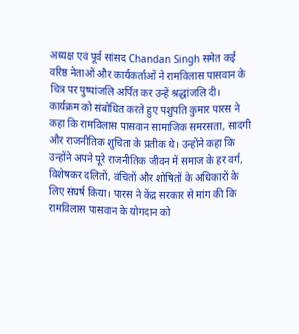अध्यक्ष एवं पूर्व सांसद Chandan Singh समेत कई वरिष्ठ नेताओं और कार्यकर्ताओं ने रामविलास पासवान के चित्र पर पुष्पांजलि अर्पित कर उन्हें श्रद्धांजलि दी।
कार्यक्रम को संबोधित करते हुए पशुपति कुमार पारस ने कहा कि रामविलास पासवान सामाजिक समरसता, सादगी और राजनीतिक शुचिता के प्रतीक थे। उन्होंने कहा कि उन्होंने अपने पूरे राजनीतिक जीवन में समाज के हर वर्ग, विशेषकर दलितों, वंचितों और शोषितों के अधिकारों के लिए संघर्ष किया। पारस ने केंद्र सरकार से मांग की कि रामविलास पासवान के योगदान को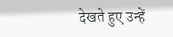देखते हुए उन्हें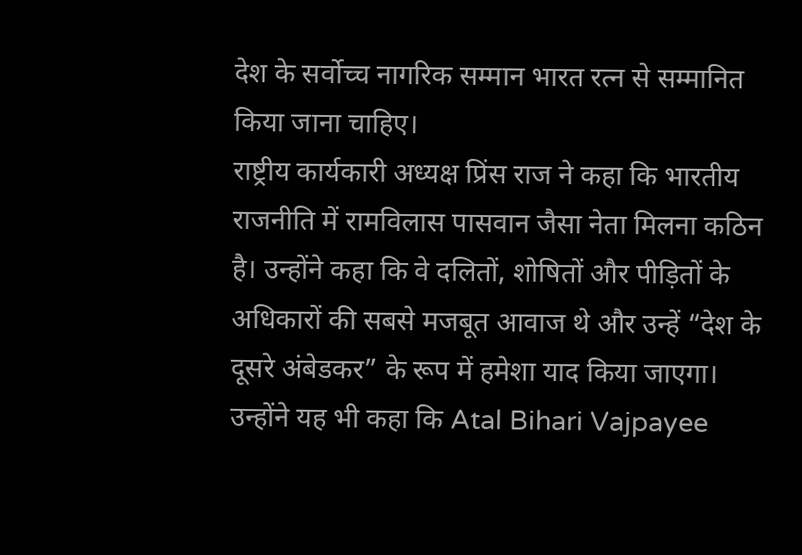देश के सर्वोच्च नागरिक सम्मान भारत रत्न से सम्मानित किया जाना चाहिए।
राष्ट्रीय कार्यकारी अध्यक्ष प्रिंस राज ने कहा कि भारतीय राजनीति में रामविलास पासवान जैसा नेता मिलना कठिन है। उन्होंने कहा कि वे दलितों, शोषितों और पीड़ितों के अधिकारों की सबसे मजबूत आवाज थे और उन्हें “देश के दूसरे अंबेडकर” के रूप में हमेशा याद किया जाएगा। उन्होंने यह भी कहा कि Atal Bihari Vajpayee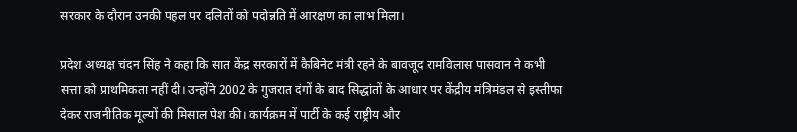सरकार के दौरान उनकी पहल पर दलितों को पदोन्नति में आरक्षण का लाभ मिला।

प्रदेश अध्यक्ष चंदन सिंह ने कहा कि सात केंद्र सरकारों में कैबिनेट मंत्री रहने के बावजूद रामविलास पासवान ने कभी सत्ता को प्राथमिकता नहीं दी। उन्होंने 2002 के गुजरात दंगों के बाद सिद्धांतों के आधार पर केंद्रीय मंत्रिमंडल से इस्तीफा देकर राजनीतिक मूल्यों की मिसाल पेश की। कार्यक्रम में पार्टी के कई राष्ट्रीय और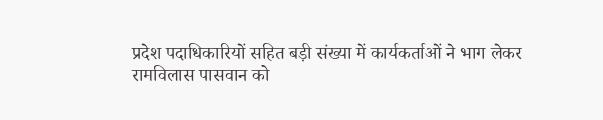प्रदेश पदाधिकारियों सहित बड़ी संख्या में कार्यकर्ताओं ने भाग लेकर रामविलास पासवान को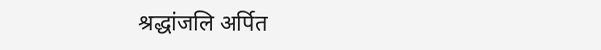श्रद्धांजलि अर्पित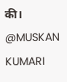की।
@MUSKAN KUMARI